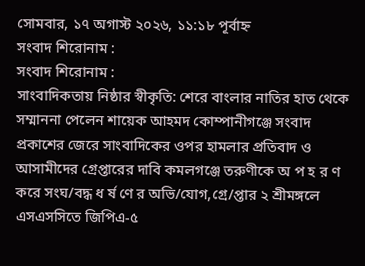সোমবার, ১৭ অগাস্ট ২০২৬, ১১:১৮ পূর্বাহ্ন
সংবাদ শিরোনাম :
সংবাদ শিরোনাম :
সাংবাদিকতায় নিষ্ঠার স্বীকৃতি: শেরে বাংলার নাতির হাত থেকে সম্মাননা পেলেন শায়েক আহমদ কোম্পানীগঞ্জে সংবাদ প্রকাশের জেরে সাংবাদিকের ওপর হামলার প্রতিবাদ ও আসামীদের গ্রেপ্তারের দাবি কমলগঞ্জে তরুণীকে অ প হ র ণ করে সংঘ/বদ্ধ ধ র্ষ ণে র অভি/যোগ,গ্রে/প্তার ২ শ্রীমঙ্গলে এসএসসিতে জিপিএ-৫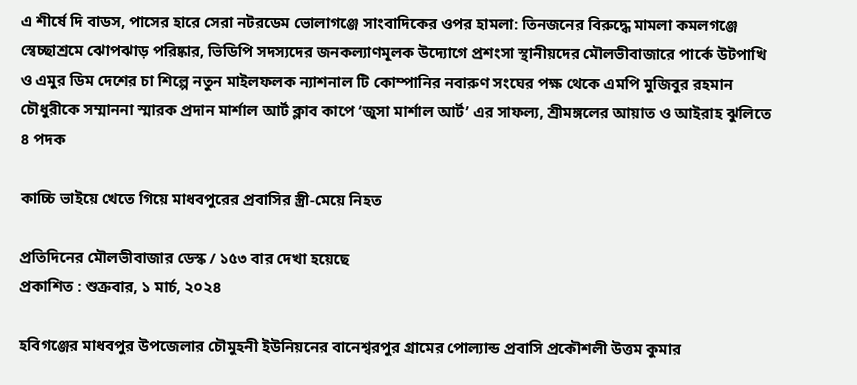এ শীর্ষে দি বাডস, পাসের হারে সেরা নটরডেম ভোলাগঞ্জে সাংবাদিকের ওপর হামলা: তিনজনের বিরুদ্ধে মামলা কমলগঞ্জে স্বেচ্ছাশ্রমে ঝোপঝাড় পরিষ্কার, ভিডিপি সদস্যদের জনকল্যাণমূলক উদ্যোগে প্রশংসা স্থানীয়দের মৌলভীবাজারে পার্কে উটপাখি ও এমুর ডিম দেশের চা শিল্পে নতুন মাইলফলক ন্যাশনাল টি কোম্পানির নবারুণ সংঘের পক্ষ থেকে এমপি মুজিবুর রহমান চৌধুরীকে সম্মাননা স্মারক প্রদান মার্শাল আর্ট ক্লাব কাপে ‘জুসা মার্শাল আর্ট’ এর সাফল্য, শ্রীমঙ্গলের আয়াত ও আইরাহ ঝুলিতে ৪ পদক

কাচ্চি ভাইয়ে খেতে গিয়ে মাধবপুরের প্রবাসির স্ত্রী-মেয়ে নিহত

প্রতিদিনের মৌলভীবাজার ডেস্ক / ১৫৩ বার দেখা হয়েছে
প্রকাশিত : শুক্রবার, ১ মার্চ, ২০২৪

হবিগঞ্জের মাধবপুর উপজেলার চৌমুহনী ইউনিয়নের বানেশ্বরপুর গ্রামের পোল্যান্ড প্রবাসি প্রকৌশলী উত্তম কুমার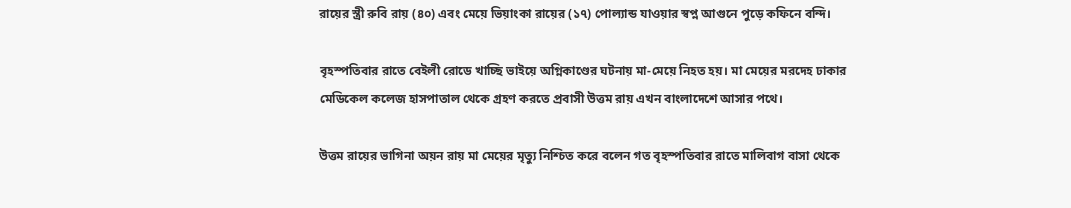রায়ের স্ত্রী রুবি রায় (৪০) এবং মেয়ে ভিয়াংকা রায়ের (১৭) পোল্যান্ড যাওয়ার স্বপ্ন আগুনে পুড়ে কফিনে বন্দি।

বৃহস্পতিবার রাতে বেইলী রোডে খাচ্ছি ভাইয়ে অগ্নিকাণ্ডের ঘটনায় মা-মেয়ে নিহত হয়। মা মেয়ের মরদেহ ঢাকার মেডিকেল কলেজ হাসপাতাল থেকে গ্রহণ করতে প্রবাসী উত্তম রায় এখন বাংলাদেশে আসার পথে।

উত্তম রায়ের ভাগিনা অয়ন রায় মা মেয়ের মৃত্যু নিশ্চিত করে বলেন গত বৃহস্পতিবার রাতে মালিবাগ বাসা থেকে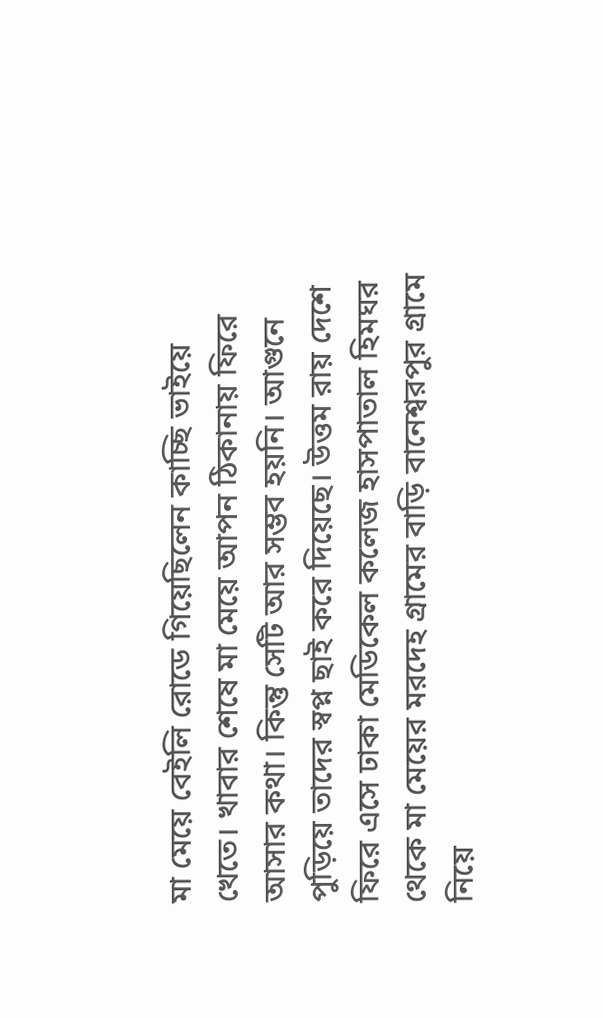মা মেয়ে বেইলি রোডে গিয়েছিলেন কাচ্ছি ভাইয়ে খেতে। খাবার শেষে মা মেয়ে আপন ঠিকানায় ফিরে আসার কথা। কিন্তু সেটি আর সম্ভব হয়নি। আগুনে পুড়িয়ে তাদের স্বপ্ন ছাই করে দিয়েছে। উত্তম রায় দেশে ফিরে এসে ঢাকা মেডিকেল কলেজ হাসপাতাল হিমঘর থেকে মা মেয়ের মরদেহ গ্রামের বাড়ি বানেশ্বরপুর গ্রামে নিয়ে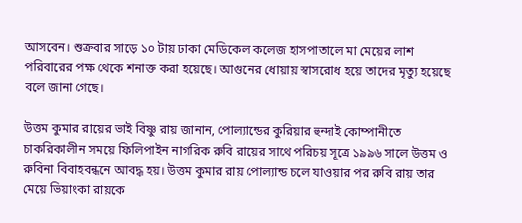আসবেন। শুক্রবার সাড়ে ১০ টায় ঢাকা মেডিকেল কলেজ হাসপাতালে মা মেয়ের লাশ পরিবারের পক্ষ থেকে শনাক্ত করা হয়েছে। আগুনের ধোয়ায় স্বাসরোধ হয়ে তাদের মৃত্যু হয়েছে বলে জানা গেছে।

উত্তম কুমার রায়ের ভাই বিষ্ণু রায় জানান, পোল্যান্ডের কুরিয়ার হুন্দাই কোম্পানীতে চাকরিকালীন সময়ে ফিলিপাইন নাগরিক রুবি রায়ের সাথে পরিচয় সূত্রে ১৯৯৬ সালে উত্তম ও রুবিনা বিবাহবন্ধনে আবদ্ধ হয়। উত্তম কুমার রায় পোল্যান্ড চলে যাওয়ার পর রুবি রায় তার মেয়ে ভিয়াংকা রায়কে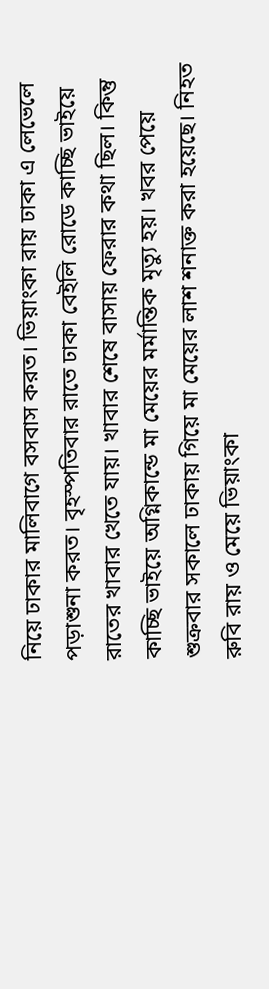নিয়ে ঢাকার মালিবাগে বসবাস করত। ভিয়াংকা রায় ঢাকা এ লেভেলে পড়াশুনা করত। বৃহস্পতিবার রাতে ঢাকা বেইলি রোডে কাচ্ছি ভাইয়ে রাতের খাবার খেতে যায়। খাবার শেষে বাসায় ফেরার কথা ছিল। কিন্তু কাচ্ছি ভাইয়ে অগ্নিকান্ডে মা মেয়ের মর্মান্তিক মৃত্যু হয়। খবর পেয়ে শুক্রবার সকালে ঢাকায় গিয়ে মা মেয়ের লাশ শনাক্ত করা হয়েছে। নিহত রুবি রায় ও মেয়ে ভিয়াংকা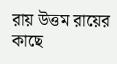রায় উত্তম রায়ের কাছে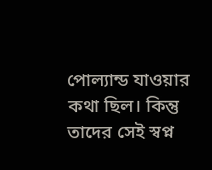পোল্যান্ড যাওয়ার কথা ছিল। কিন্তু তাদের সেই স্বপ্ন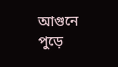আগুনে পুড়ে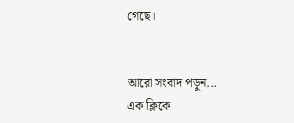গেছে।


আরো সংবাদ পড়ুন...
এক ক্লিকে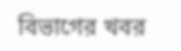বিভাগের খবর